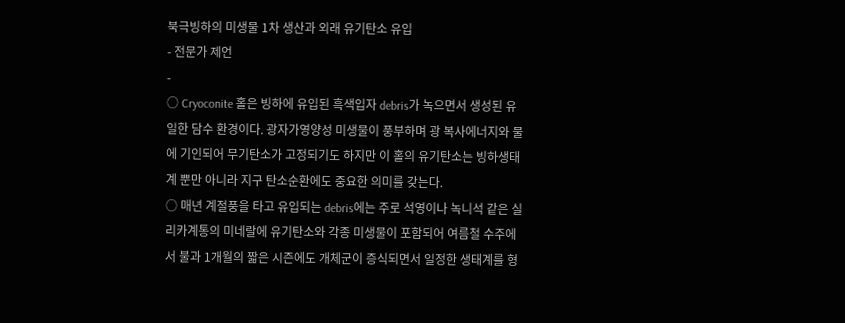북극빙하의 미생물 1차 생산과 외래 유기탄소 유입
- 전문가 제언
-
○ Cryoconite 홀은 빙하에 유입된 흑색입자 debris가 녹으면서 생성된 유일한 담수 환경이다. 광자가영양성 미생물이 풍부하며 광 복사에너지와 물에 기인되어 무기탄소가 고정되기도 하지만 이 홀의 유기탄소는 빙하생태계 뿐만 아니라 지구 탄소순환에도 중요한 의미를 갖는다.
○ 매년 계절풍을 타고 유입되는 debris에는 주로 석영이나 녹니석 같은 실리카계통의 미네랄에 유기탄소와 각종 미생물이 포함되어 여름철 수주에서 불과 1개월의 짧은 시즌에도 개체군이 증식되면서 일정한 생태계를 형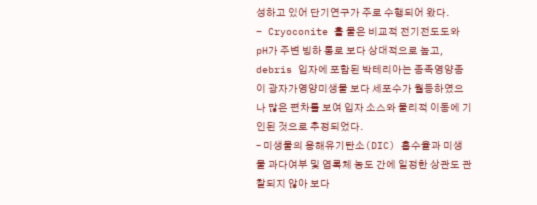성하고 있어 단기연구가 주로 수행되어 왔다.
– Cryoconite 홀 물은 비교적 전기전도도와 pH가 주변 빙하 통로 보다 상대적으로 높고, debris 입자에 포함된 박테리아는 종족영양종이 광자가영양미생물 보다 세포수가 월등하였으나 많은 편차를 보여 입자 소스와 물리적 이동에 기인된 것으로 추정되었다.
– 미생물의 용해유기탄소(DIC) 흡수율과 미생물 과다여부 및 엽록체 농도 간에 일정한 상관도 관찰되지 않아 보다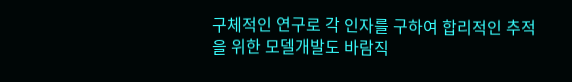구체적인 연구로 각 인자를 구하여 합리적인 추적을 위한 모델개발도 바람직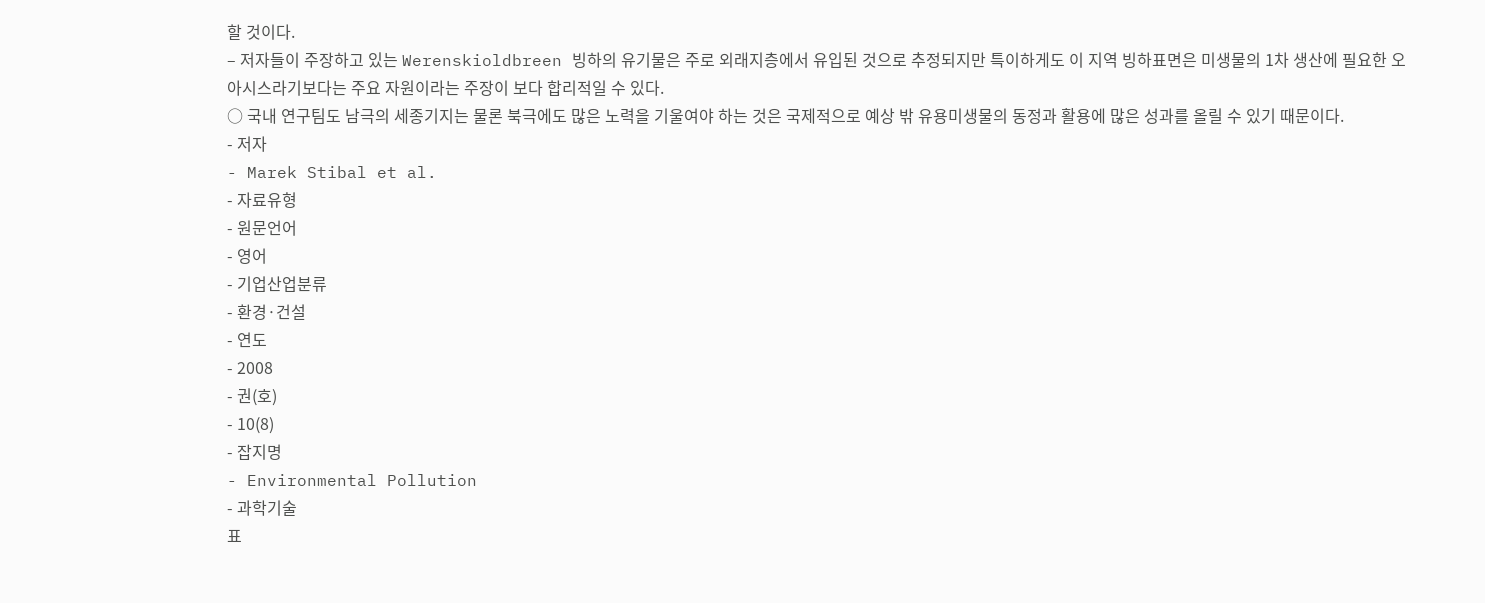할 것이다.
– 저자들이 주장하고 있는 Werenskioldbreen 빙하의 유기물은 주로 외래지층에서 유입된 것으로 추정되지만 특이하게도 이 지역 빙하표면은 미생물의 1차 생산에 필요한 오아시스라기보다는 주요 자원이라는 주장이 보다 합리적일 수 있다.
○ 국내 연구팀도 남극의 세종기지는 물론 북극에도 많은 노력을 기울여야 하는 것은 국제적으로 예상 밖 유용미생물의 동정과 활용에 많은 성과를 올릴 수 있기 때문이다.
- 저자
- Marek Stibal et al.
- 자료유형
- 원문언어
- 영어
- 기업산업분류
- 환경·건설
- 연도
- 2008
- 권(호)
- 10(8)
- 잡지명
- Environmental Pollution
- 과학기술
표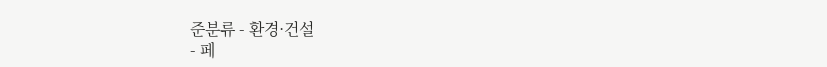준분류 - 환경·건설
- 페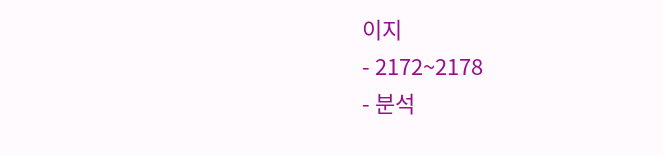이지
- 2172~2178
- 분석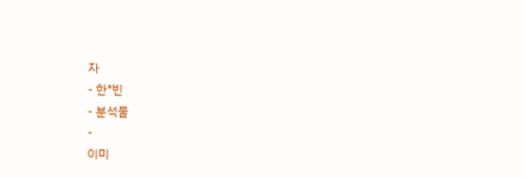자
- 한*빈
- 분석물
-
이미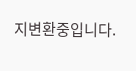지변환중입니다.